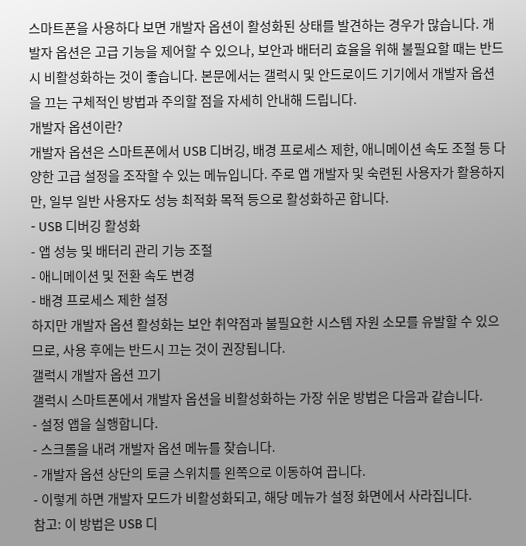스마트폰을 사용하다 보면 개발자 옵션이 활성화된 상태를 발견하는 경우가 많습니다. 개발자 옵션은 고급 기능을 제어할 수 있으나, 보안과 배터리 효율을 위해 불필요할 때는 반드시 비활성화하는 것이 좋습니다. 본문에서는 갤럭시 및 안드로이드 기기에서 개발자 옵션을 끄는 구체적인 방법과 주의할 점을 자세히 안내해 드립니다.
개발자 옵션이란?
개발자 옵션은 스마트폰에서 USB 디버깅, 배경 프로세스 제한, 애니메이션 속도 조절 등 다양한 고급 설정을 조작할 수 있는 메뉴입니다. 주로 앱 개발자 및 숙련된 사용자가 활용하지만, 일부 일반 사용자도 성능 최적화 목적 등으로 활성화하곤 합니다.
- USB 디버깅 활성화
- 앱 성능 및 배터리 관리 기능 조절
- 애니메이션 및 전환 속도 변경
- 배경 프로세스 제한 설정
하지만 개발자 옵션 활성화는 보안 취약점과 불필요한 시스템 자원 소모를 유발할 수 있으므로, 사용 후에는 반드시 끄는 것이 권장됩니다.
갤럭시 개발자 옵션 끄기
갤럭시 스마트폰에서 개발자 옵션을 비활성화하는 가장 쉬운 방법은 다음과 같습니다.
- 설정 앱을 실행합니다.
- 스크롤을 내려 개발자 옵션 메뉴를 찾습니다.
- 개발자 옵션 상단의 토글 스위치를 왼쪽으로 이동하여 끕니다.
- 이렇게 하면 개발자 모드가 비활성화되고, 해당 메뉴가 설정 화면에서 사라집니다.
참고: 이 방법은 USB 디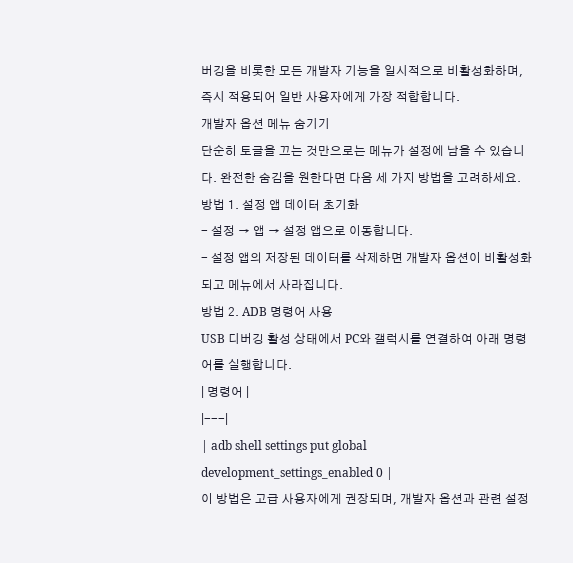버깅을 비롯한 모든 개발자 기능을 일시적으로 비활성화하며, 즉시 적용되어 일반 사용자에게 가장 적합합니다.
개발자 옵션 메뉴 숨기기
단순히 토글을 끄는 것만으로는 메뉴가 설정에 남을 수 있습니다. 완전한 숨김을 원한다면 다음 세 가지 방법을 고려하세요.
방법 1. 설정 앱 데이터 초기화
- 설정 → 앱 → 설정 앱으로 이동합니다.
- 설정 앱의 저장된 데이터를 삭제하면 개발자 옵션이 비활성화되고 메뉴에서 사라집니다.
방법 2. ADB 명령어 사용
USB 디버깅 활성 상태에서 PC와 갤럭시를 연결하여 아래 명령어를 실행합니다.
| 명령어 |
|---|
| adb shell settings put global development_settings_enabled 0 |
이 방법은 고급 사용자에게 권장되며, 개발자 옵션과 관련 설정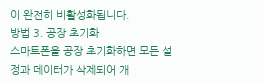이 완전히 비활성화됩니다.
방법 3. 공장 초기화
스마트폰을 공장 초기화하면 모든 설정과 데이터가 삭제되어 개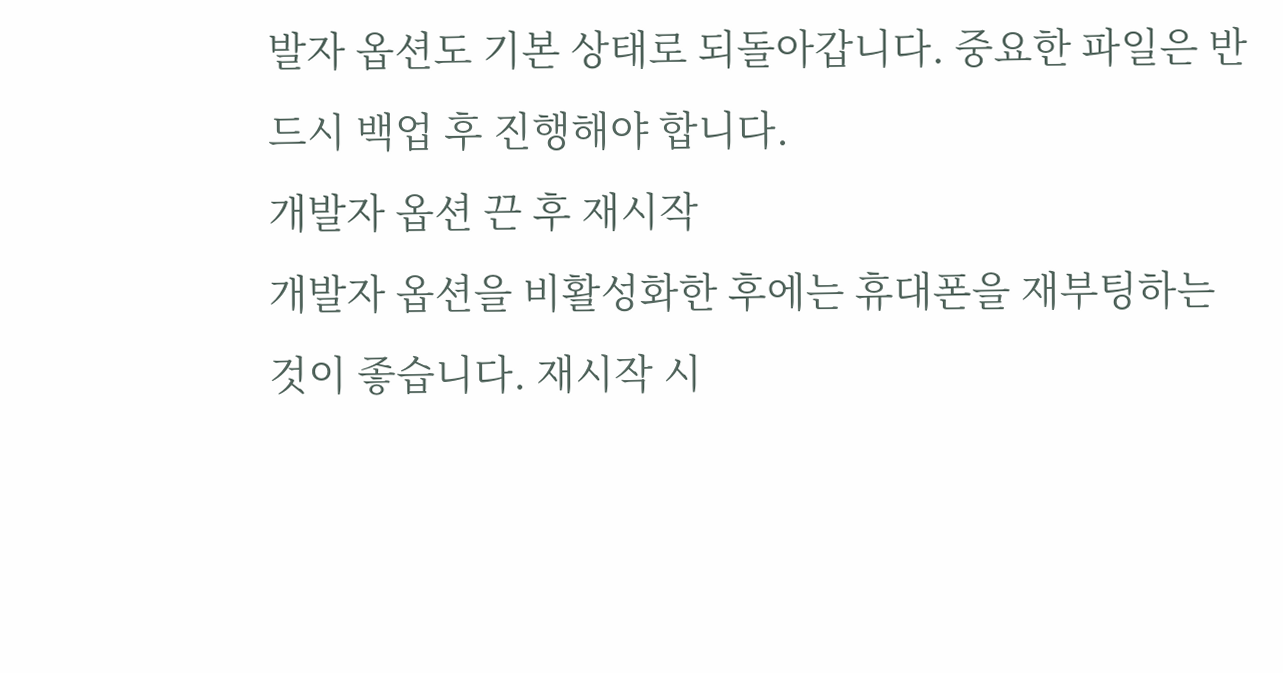발자 옵션도 기본 상태로 되돌아갑니다. 중요한 파일은 반드시 백업 후 진행해야 합니다.
개발자 옵션 끈 후 재시작
개발자 옵션을 비활성화한 후에는 휴대폰을 재부팅하는 것이 좋습니다. 재시작 시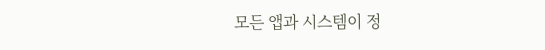모든 앱과 시스템이 정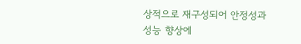상적으로 재구성되어 안정성과 성능 향상에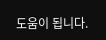도움이 됩니다.